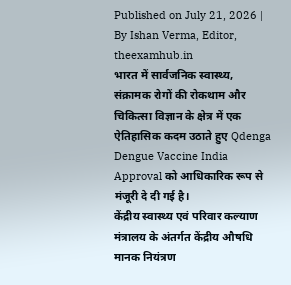Published on July 21, 2026 | By Ishan Verma, Editor, theexamhub.in
भारत में सार्वजनिक स्वास्थ्य, संक्रामक रोगों की रोकथाम और चिकित्सा विज्ञान के क्षेत्र में एक ऐतिहासिक कदम उठाते हुए Qdenga Dengue Vaccine India Approval को आधिकारिक रूप से मंजूरी दे दी गई है।
केंद्रीय स्वास्थ्य एवं परिवार कल्याण मंत्रालय के अंतर्गत केंद्रीय औषधि मानक नियंत्रण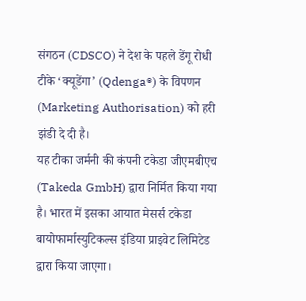संगठन (CDSCO) ने देश के पहले डेंगू रोधी टीके ‘क्यूडेंगा’ (Qdenga®) के विपणन (Marketing Authorisation) को हरी झंडी दे दी है।
यह टीका जर्मनी की कंपनी टकेडा जीएमबीएच (Takeda GmbH) द्वारा निर्मित किया गया है। भारत में इसका आयात मेसर्स टकेडा बायोफार्मास्युटिकल्स इंडिया प्राइवेट लिमिटेड द्वारा किया जाएगा।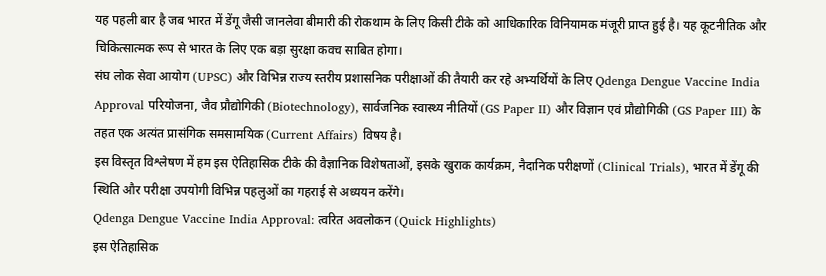यह पहली बार है जब भारत में डेंगू जैसी जानलेवा बीमारी की रोकथाम के लिए किसी टीके को आधिकारिक विनियामक मंजूरी प्राप्त हुई है। यह कूटनीतिक और चिकित्सात्मक रूप से भारत के लिए एक बड़ा सुरक्षा कवच साबित होगा।
संघ लोक सेवा आयोग (UPSC) और विभिन्न राज्य स्तरीय प्रशासनिक परीक्षाओं की तैयारी कर रहे अभ्यर्थियों के लिए Qdenga Dengue Vaccine India Approval परियोजना, जैव प्रौद्योगिकी (Biotechnology), सार्वजनिक स्वास्थ्य नीतियों (GS Paper II) और विज्ञान एवं प्रौद्योगिकी (GS Paper III) के तहत एक अत्यंत प्रासंगिक समसामयिक (Current Affairs) विषय है।
इस विस्तृत विश्लेषण में हम इस ऐतिहासिक टीके की वैज्ञानिक विशेषताओं, इसके खुराक कार्यक्रम, नैदानिक परीक्षणों (Clinical Trials), भारत में डेंगू की स्थिति और परीक्षा उपयोगी विभिन्न पहलुओं का गहराई से अध्ययन करेंगे।
Qdenga Dengue Vaccine India Approval: त्वरित अवलोकन (Quick Highlights)
इस ऐतिहासिक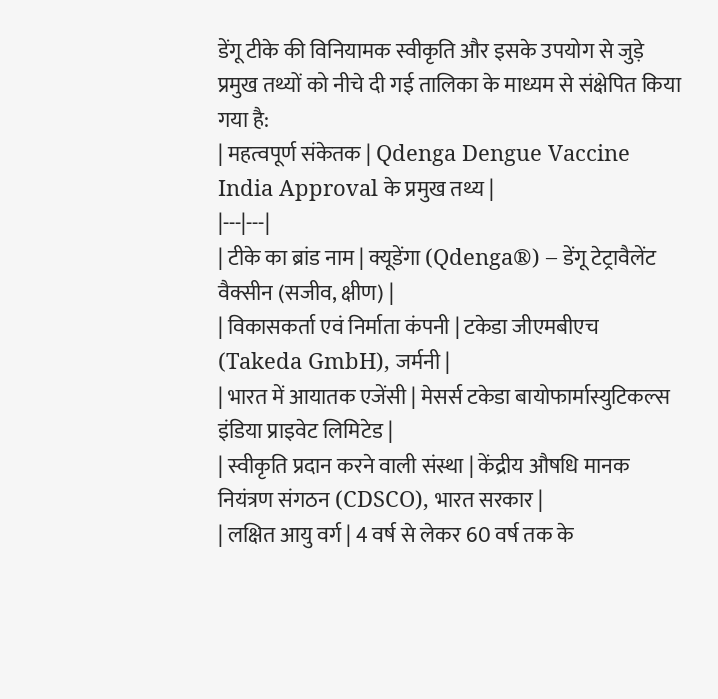डेंगू टीके की विनियामक स्वीकृति और इसके उपयोग से जुड़े प्रमुख तथ्यों को नीचे दी गई तालिका के माध्यम से संक्षेपित किया गया है:
| महत्वपूर्ण संकेतक | Qdenga Dengue Vaccine India Approval के प्रमुख तथ्य |
|---|---|
| टीके का ब्रांड नाम | क्यूडेंगा (Qdenga®) – डेंगू टेट्रावैलेंट वैक्सीन (सजीव, क्षीण) |
| विकासकर्ता एवं निर्माता कंपनी | टकेडा जीएमबीएच (Takeda GmbH), जर्मनी |
| भारत में आयातक एजेंसी | मेसर्स टकेडा बायोफार्मास्युटिकल्स इंडिया प्राइवेट लिमिटेड |
| स्वीकृति प्रदान करने वाली संस्था | केंद्रीय औषधि मानक नियंत्रण संगठन (CDSCO), भारत सरकार |
| लक्षित आयु वर्ग | 4 वर्ष से लेकर 60 वर्ष तक के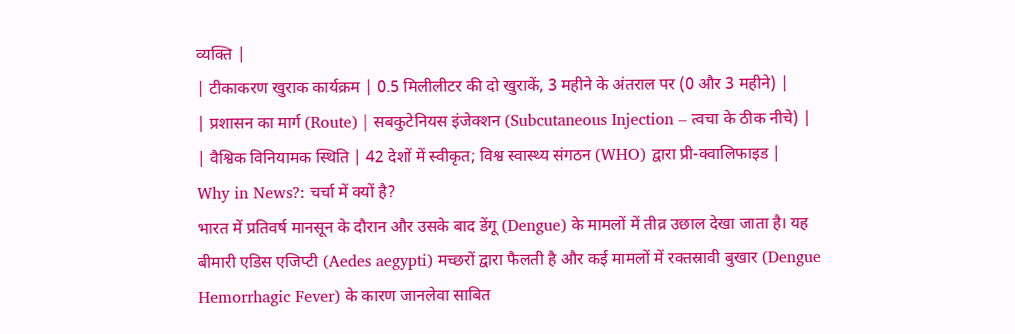व्यक्ति |
| टीकाकरण खुराक कार्यक्रम | 0.5 मिलीलीटर की दो खुराकें, 3 महीने के अंतराल पर (0 और 3 महीने) |
| प्रशासन का मार्ग (Route) | सबकुटेनियस इंजेक्शन (Subcutaneous Injection – त्वचा के ठीक नीचे) |
| वैश्विक विनियामक स्थिति | 42 देशों में स्वीकृत; विश्व स्वास्थ्य संगठन (WHO) द्वारा प्री-क्वालिफाइड |
Why in News?: चर्चा में क्यों है?
भारत में प्रतिवर्ष मानसून के दौरान और उसके बाद डेंगू (Dengue) के मामलों में तीव्र उछाल देखा जाता है। यह बीमारी एडिस एजिप्टी (Aedes aegypti) मच्छरों द्वारा फैलती है और कई मामलों में रक्तस्रावी बुखार (Dengue Hemorrhagic Fever) के कारण जानलेवा साबित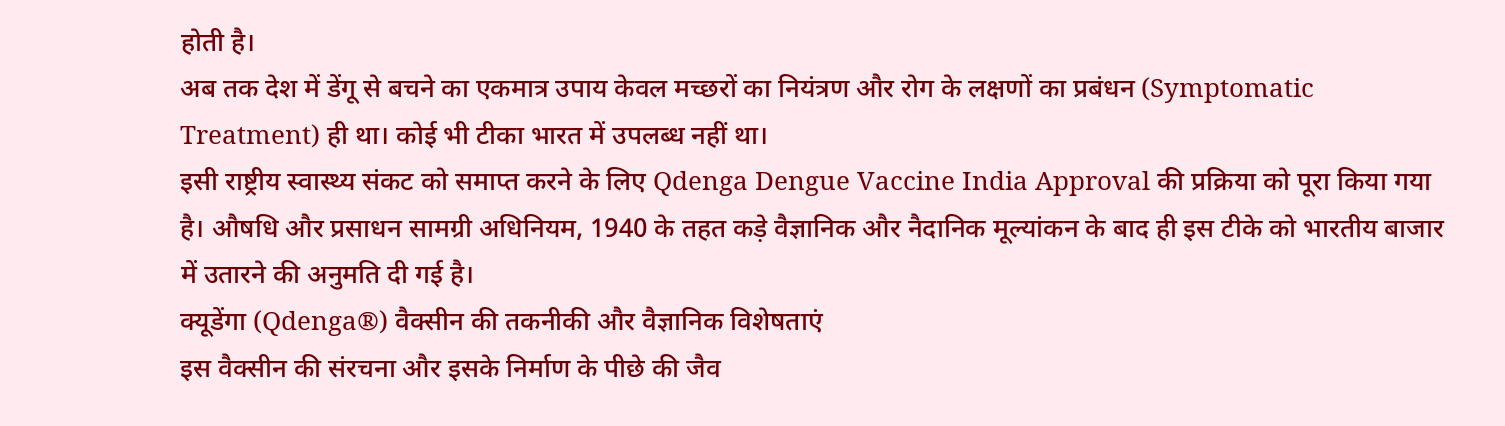होती है।
अब तक देश में डेंगू से बचने का एकमात्र उपाय केवल मच्छरों का नियंत्रण और रोग के लक्षणों का प्रबंधन (Symptomatic Treatment) ही था। कोई भी टीका भारत में उपलब्ध नहीं था।
इसी राष्ट्रीय स्वास्थ्य संकट को समाप्त करने के लिए Qdenga Dengue Vaccine India Approval की प्रक्रिया को पूरा किया गया है। औषधि और प्रसाधन सामग्री अधिनियम, 1940 के तहत कड़े वैज्ञानिक और नैदानिक मूल्यांकन के बाद ही इस टीके को भारतीय बाजार में उतारने की अनुमति दी गई है।
क्यूडेंगा (Qdenga®) वैक्सीन की तकनीकी और वैज्ञानिक विशेषताएं
इस वैक्सीन की संरचना और इसके निर्माण के पीछे की जैव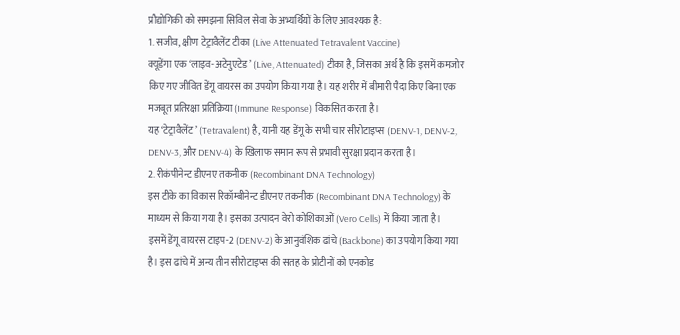प्रौद्योगिकी को समझना सिविल सेवा के अभ्यर्थियों के लिए आवश्यक है:
1. सजीव, क्षीण टेट्रावैलेंट टीका (Live Attenuated Tetravalent Vaccine)
क्यूडेंगा एक ‘लाइव-अटेनुएटेड’ (Live, Attenuated) टीका है, जिसका अर्थ है कि इसमें कमजोर किए गए जीवित डेंगू वायरस का उपयोग किया गया है। यह शरीर में बीमारी पैदा किए बिना एक मजबूत प्रतिरक्षा प्रतिक्रिया (Immune Response) विकसित करता है।
यह ‘टेट्रावैलेंट’ (Tetravalent) है, यानी यह डेंगू के सभी चार सीरोटाइप्स (DENV-1, DENV-2, DENV-3, और DENV-4) के खिलाफ समान रूप से प्रभावी सुरक्षा प्रदान करता है।
2. रीकंपीनेन्ट डीएनए तकनीक (Recombinant DNA Technology)
इस टीके का विकास रिकॉम्बीनेन्ट डीएनए तकनीक (Recombinant DNA Technology) के माध्यम से किया गया है। इसका उत्पादन वेरो कोशिकाओं (Vero Cells) में किया जाता है।
इसमें डेंगू वायरस टाइप-2 (DENV-2) के आनुवंशिक ढांचे (Backbone) का उपयोग किया गया है। इस ढांचे में अन्य तीन सीरोटाइप्स की सतह के प्रोटीनों को एनकोड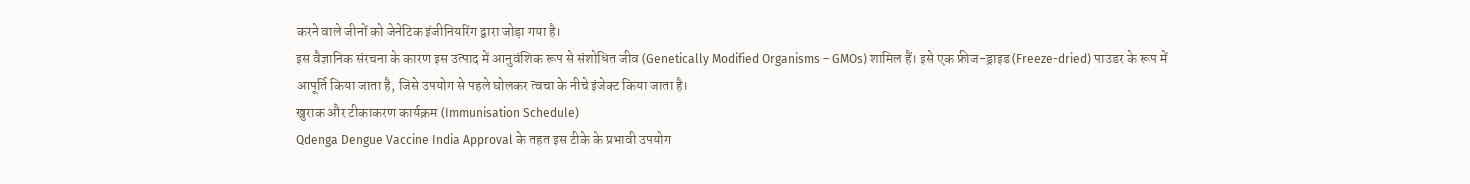करने वाले जीनों को जेनेटिक इंजीनियरिंग द्वारा जोड़ा गया है।
इस वैज्ञानिक संरचना के कारण इस उत्पाद में आनुवंशिक रूप से संशोधित जीव (Genetically Modified Organisms – GMOs) शामिल हैं। इसे एक फ्रीज-ड्राइड (Freeze-dried) पाउडर के रूप में आपूर्ति किया जाता है, जिसे उपयोग से पहले घोलकर त्वचा के नीचे इंजेक्ट किया जाता है।
खुराक और टीकाकरण कार्यक्रम (Immunisation Schedule)
Qdenga Dengue Vaccine India Approval के तहत इस टीके के प्रभावी उपयोग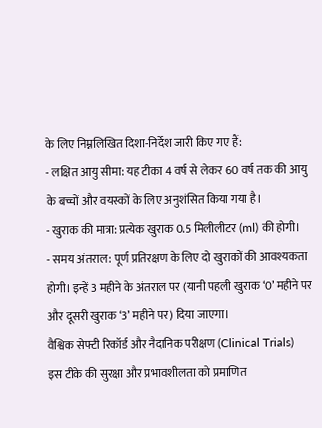के लिए निम्नलिखित दिशा-निर्देश जारी किए गए हैं:
- लक्षित आयु सीमा: यह टीका 4 वर्ष से लेकर 60 वर्ष तक की आयु के बच्चों और वयस्कों के लिए अनुशंसित किया गया है।
- खुराक की मात्रा: प्रत्येक खुराक 0.5 मिलीलीटर (ml) की होगी।
- समय अंतराल: पूर्ण प्रतिरक्षण के लिए दो खुराकों की आवश्यकता होगी। इन्हें 3 महीने के अंतराल पर (यानी पहली खुराक ‘0’ महीने पर और दूसरी खुराक ‘3’ महीने पर) दिया जाएगा।
वैश्विक सेफ्टी रिकॉर्ड और नैदानिक परीक्षण (Clinical Trials)
इस टीके की सुरक्षा और प्रभावशीलता को प्रमाणित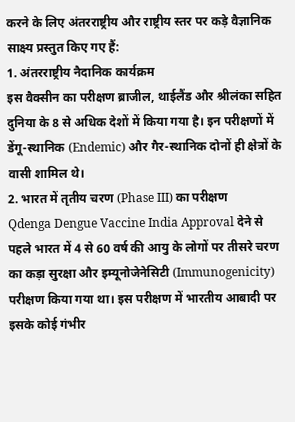करने के लिए अंतरराष्ट्रीय और राष्ट्रीय स्तर पर कड़े वैज्ञानिक साक्ष्य प्रस्तुत किए गए हैं:
1. अंतरराष्ट्रीय नैदानिक कार्यक्रम
इस वैक्सीन का परीक्षण ब्राजील, थाईलैंड और श्रीलंका सहित दुनिया के 8 से अधिक देशों में किया गया है। इन परीक्षणों में डेंगू-स्थानिक (Endemic) और गैर-स्थानिक दोनों ही क्षेत्रों के वासी शामिल थे।
2. भारत में तृतीय चरण (Phase III) का परीक्षण
Qdenga Dengue Vaccine India Approval देने से पहले भारत में 4 से 60 वर्ष की आयु के लोगों पर तीसरे चरण का कड़ा सुरक्षा और इम्यूनोजेनेसिटी (Immunogenicity) परीक्षण किया गया था। इस परीक्षण में भारतीय आबादी पर इसके कोई गंभीर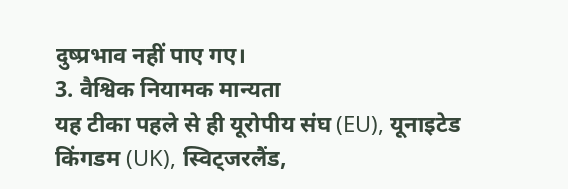दुष्प्रभाव नहीं पाए गए।
3. वैश्विक नियामक मान्यता
यह टीका पहले से ही यूरोपीय संघ (EU), यूनाइटेड किंगडम (UK), स्विट्जरलैंड,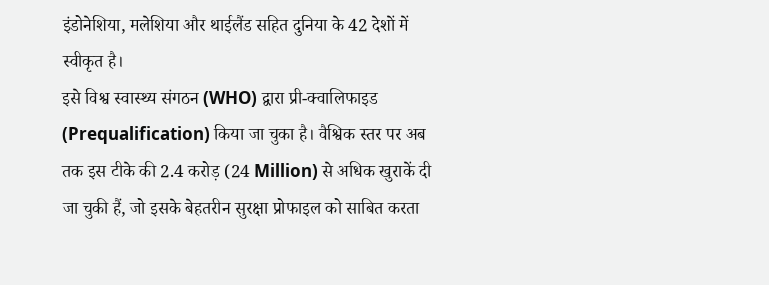इंडोनेशिया, मलेशिया और थाईलैंड सहित दुनिया के 42 देशों में स्वीकृत है।
इसे विश्व स्वास्थ्य संगठन (WHO) द्वारा प्री-क्वालिफाइड (Prequalification) किया जा चुका है। वैश्विक स्तर पर अब तक इस टीके की 2.4 करोड़ (24 Million) से अधिक खुराकें दी जा चुकी हैं, जो इसके बेहतरीन सुरक्षा प्रोफाइल को साबित करता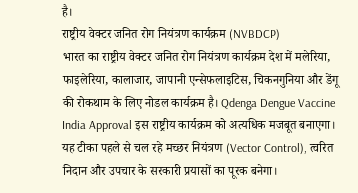है।
राष्ट्रीय वेक्टर जनित रोग नियंत्रण कार्यक्रम (NVBDCP)
भारत का राष्ट्रीय वेक्टर जनित रोग नियंत्रण कार्यक्रम देश में मलेरिया, फाइलेरिया, कालाजार, जापानी एन्सेफलाइटिस, चिकनगुनिया और डेंगू की रोकथाम के लिए नोडल कार्यक्रम है। Qdenga Dengue Vaccine India Approval इस राष्ट्रीय कार्यक्रम को अत्यधिक मजबूत बनाएगा। यह टीका पहले से चल रहे मच्छर नियंत्रण (Vector Control), त्वरित निदान और उपचार के सरकारी प्रयासों का पूरक बनेगा।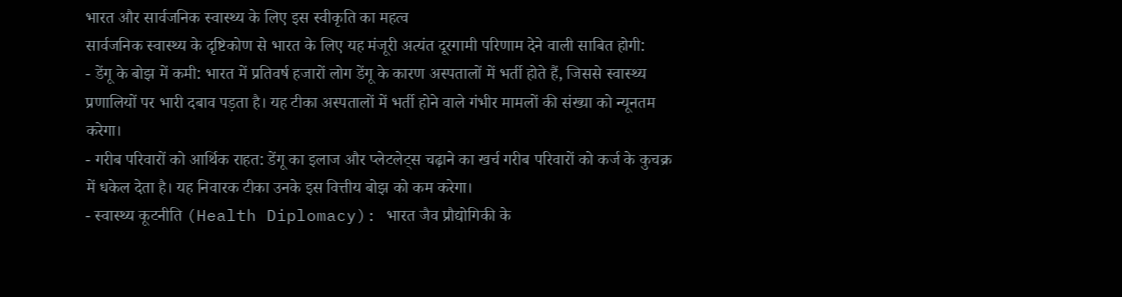भारत और सार्वजनिक स्वास्थ्य के लिए इस स्वीकृति का महत्व
सार्वजनिक स्वास्थ्य के दृष्टिकोण से भारत के लिए यह मंजूरी अत्यंत दूरगामी परिणाम देने वाली साबित होगी:
- डेंगू के बोझ में कमी: भारत में प्रतिवर्ष हजारों लोग डेंगू के कारण अस्पतालों में भर्ती होते हैं, जिससे स्वास्थ्य प्रणालियों पर भारी दबाव पड़ता है। यह टीका अस्पतालों में भर्ती होने वाले गंभीर मामलों की संख्या को न्यूनतम करेगा।
- गरीब परिवारों को आर्थिक राहत: डेंगू का इलाज और प्लेटलेट्स चढ़ाने का खर्च गरीब परिवारों को कर्ज के कुचक्र में धकेल देता है। यह निवारक टीका उनके इस वित्तीय बोझ को कम करेगा।
- स्वास्थ्य कूटनीति (Health Diplomacy): भारत जैव प्रौद्योगिकी के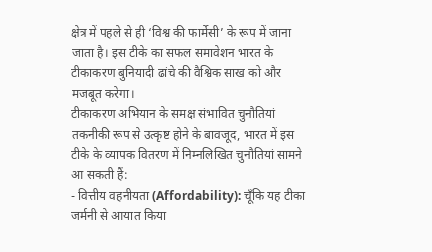क्षेत्र में पहले से ही ‘विश्व की फार्मेसी’ के रूप में जाना जाता है। इस टीके का सफल समावेशन भारत के टीकाकरण बुनियादी ढांचे की वैश्विक साख को और मजबूत करेगा।
टीकाकरण अभियान के समक्ष संभावित चुनौतियां
तकनीकी रूप से उत्कृष्ट होने के बावजूद, भारत में इस टीके के व्यापक वितरण में निम्नलिखित चुनौतियां सामने आ सकती हैं:
- वित्तीय वहनीयता (Affordability): चूँकि यह टीका जर्मनी से आयात किया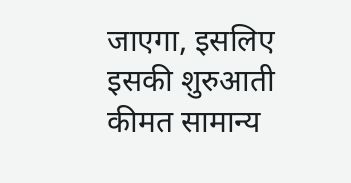जाएगा, इसलिए इसकी शुरुआती कीमत सामान्य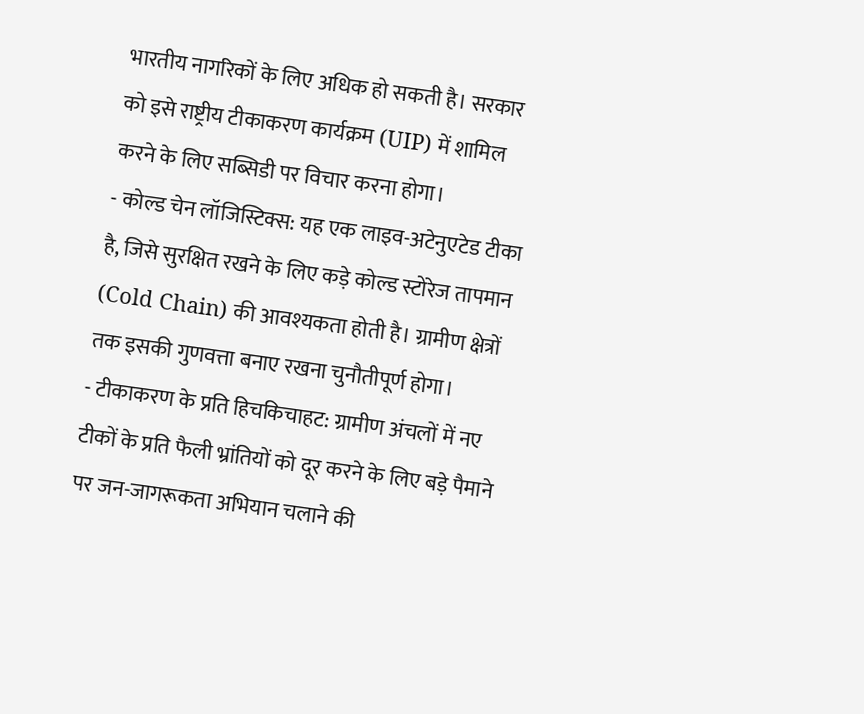भारतीय नागरिकों के लिए अधिक हो सकती है। सरकार को इसे राष्ट्रीय टीकाकरण कार्यक्रम (UIP) में शामिल करने के लिए सब्सिडी पर विचार करना होगा।
- कोल्ड चेन लॉजिस्टिक्स: यह एक लाइव-अटेनुएटेड टीका है, जिसे सुरक्षित रखने के लिए कड़े कोल्ड स्टोरेज तापमान (Cold Chain) की आवश्यकता होती है। ग्रामीण क्षेत्रों तक इसकी गुणवत्ता बनाए रखना चुनौतीपूर्ण होगा।
- टीकाकरण के प्रति हिचकिचाहट: ग्रामीण अंचलों में नए टीकों के प्रति फैली भ्रांतियों को दूर करने के लिए बड़े पैमाने पर जन-जागरूकता अभियान चलाने की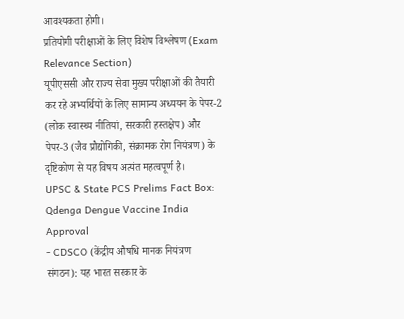आवश्यकता होगी।
प्रतियोगी परीक्षाओं के लिए विशेष विश्लेषण (Exam Relevance Section)
यूपीएससी और राज्य सेवा मुख्य परीक्षाओं की तैयारी कर रहे अभ्यर्थियों के लिए सामान्य अध्ययन के पेपर-2 (लोक स्वास्थ्य नीतियां, सरकारी हस्तक्षेप) और पेपर-3 (जैव प्रौद्योगिकी, संक्रामक रोग नियंत्रण) के दृष्टिकोण से यह विषय अत्यंत महत्वपूर्ण है।
UPSC & State PCS Prelims Fact Box: Qdenga Dengue Vaccine India Approval
- CDSCO (केंद्रीय औषधि मानक नियंत्रण संगठन): यह भारत सरकार के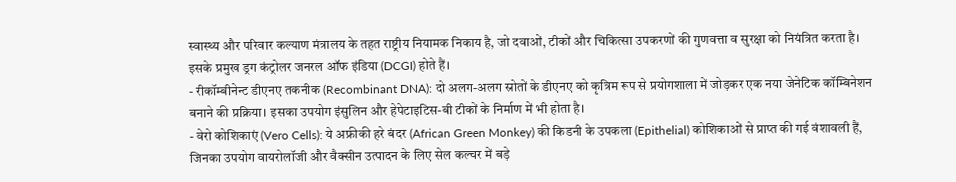स्वास्थ्य और परिवार कल्याण मंत्रालय के तहत राष्ट्रीय नियामक निकाय है, जो दवाओं, टीकों और चिकित्सा उपकरणों की गुणवत्ता व सुरक्षा को नियंत्रित करता है। इसके प्रमुख ड्रग कंट्रोलर जनरल ऑफ इंडिया (DCGI) होते हैं।
- रीकॉम्बीनेन्ट डीएनए तकनीक (Recombinant DNA): दो अलग-अलग स्रोतों के डीएनए को कृत्रिम रूप से प्रयोगशाला में जोड़कर एक नया जेनेटिक कॉम्बिनेशन बनाने की प्रक्रिया। इसका उपयोग इंसुलिन और हेपेटाइटिस-बी टीकों के निर्माण में भी होता है।
- वेरो कोशिकाएं (Vero Cells): ये अफ्रीकी हरे बंदर (African Green Monkey) की किडनी के उपकला (Epithelial) कोशिकाओं से प्राप्त की गई वंशावली हैं, जिनका उपयोग वायरोलॉजी और वैक्सीन उत्पादन के लिए सेल कल्चर में बड़े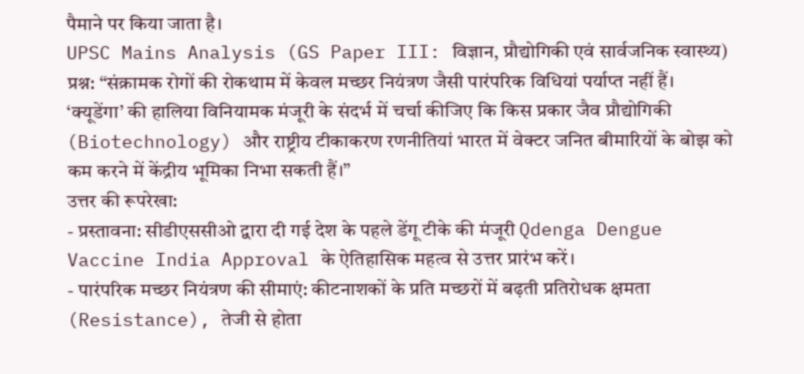पैमाने पर किया जाता है।
UPSC Mains Analysis (GS Paper III: विज्ञान, प्रौद्योगिकी एवं सार्वजनिक स्वास्थ्य)
प्रश्न: “संक्रामक रोगों की रोकथाम में केवल मच्छर नियंत्रण जैसी पारंपरिक विधियां पर्याप्त नहीं हैं। ‘क्यूडेंगा’ की हालिया विनियामक मंजूरी के संदर्भ में चर्चा कीजिए कि किस प्रकार जैव प्रौद्योगिकी (Biotechnology) और राष्ट्रीय टीकाकरण रणनीतियां भारत में वेक्टर जनित बीमारियों के बोझ को कम करने में केंद्रीय भूमिका निभा सकती हैं।”
उत्तर की रूपरेखा:
- प्रस्तावना: सीडीएससीओ द्वारा दी गई देश के पहले डेंगू टीके की मंजूरी Qdenga Dengue Vaccine India Approval के ऐतिहासिक महत्व से उत्तर प्रारंभ करें।
- पारंपरिक मच्छर नियंत्रण की सीमाएं: कीटनाशकों के प्रति मच्छरों में बढ़ती प्रतिरोधक क्षमता (Resistance), तेजी से होता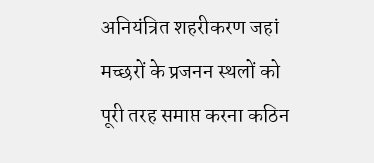अनियंत्रित शहरीकरण जहां मच्छरों के प्रजनन स्थलों को पूरी तरह समाप्त करना कठिन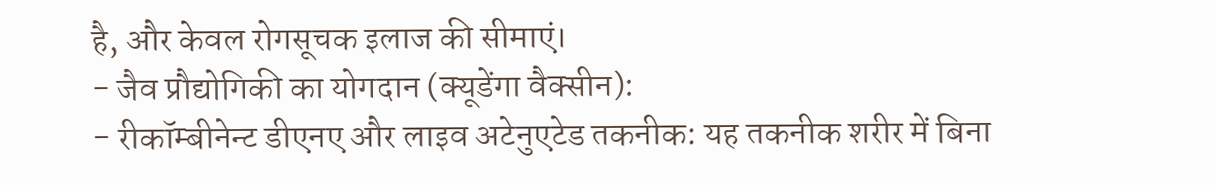है, और केवल रोगसूचक इलाज की सीमाएं।
- जैव प्रौद्योगिकी का योगदान (क्यूडेंगा वैक्सीन):
- रीकॉम्बीनेन्ट डीएनए और लाइव अटेनुएटेड तकनीक: यह तकनीक शरीर में बिना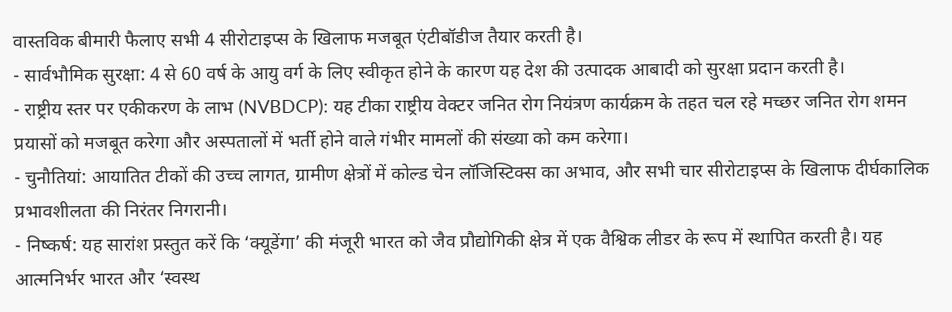वास्तविक बीमारी फैलाए सभी 4 सीरोटाइप्स के खिलाफ मजबूत एंटीबॉडीज तैयार करती है।
- सार्वभौमिक सुरक्षा: 4 से 60 वर्ष के आयु वर्ग के लिए स्वीकृत होने के कारण यह देश की उत्पादक आबादी को सुरक्षा प्रदान करती है।
- राष्ट्रीय स्तर पर एकीकरण के लाभ (NVBDCP): यह टीका राष्ट्रीय वेक्टर जनित रोग नियंत्रण कार्यक्रम के तहत चल रहे मच्छर जनित रोग शमन प्रयासों को मजबूत करेगा और अस्पतालों में भर्ती होने वाले गंभीर मामलों की संख्या को कम करेगा।
- चुनौतियां: आयातित टीकों की उच्च लागत, ग्रामीण क्षेत्रों में कोल्ड चेन लॉजिस्टिक्स का अभाव, और सभी चार सीरोटाइप्स के खिलाफ दीर्घकालिक प्रभावशीलता की निरंतर निगरानी।
- निष्कर्ष: यह सारांश प्रस्तुत करें कि ‘क्यूडेंगा’ की मंजूरी भारत को जैव प्रौद्योगिकी क्षेत्र में एक वैश्विक लीडर के रूप में स्थापित करती है। यह आत्मनिर्भर भारत और ‘स्वस्थ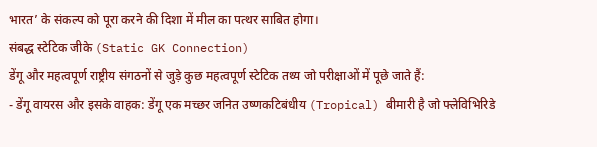भारत’ के संकल्प को पूरा करने की दिशा में मील का पत्थर साबित होगा।
संबद्ध स्टेटिक जीके (Static GK Connection)
डेंगू और महत्वपूर्ण राष्ट्रीय संगठनों से जुड़े कुछ महत्वपूर्ण स्टेटिक तथ्य जो परीक्षाओं में पूछे जाते हैं:
- डेंगू वायरस और इसके वाहक: डेंगू एक मच्छर जनित उष्णकटिबंधीय (Tropical) बीमारी है जो फ्लेविभिरिडे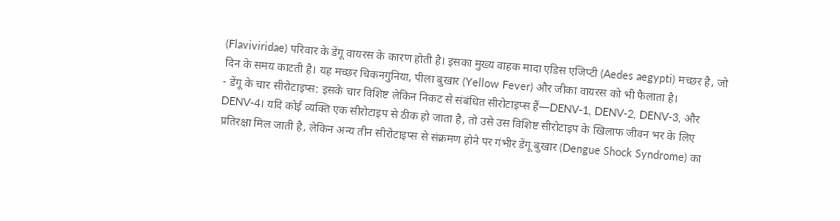(Flaviviridae) परिवार के डेंगू वायरस के कारण होती है। इसका मुख्य वाहक मादा एडिस एजिप्टी (Aedes aegypti) मच्छर है, जो दिन के समय काटती है। यह मच्छर चिकनगुनिया, पीला बुखार (Yellow Fever) और जीका वायरस को भी फैलाता है।
- डेंगू के चार सीरोटाइप्स: इसके चार विशिष्ट लेकिन निकट से संबंधित सीरोटाइप्स हैं—DENV-1, DENV-2, DENV-3, और DENV-4। यदि कोई व्यक्ति एक सीरोटाइप से ठीक हो जाता है, तो उसे उस विशिष्ट सीरोटाइप के खिलाफ जीवन भर के लिए प्रतिरक्षा मिल जाती है, लेकिन अन्य तीन सीरोटाइप्स से संक्रमण होने पर गंभीर डेंगू बुखार (Dengue Shock Syndrome) का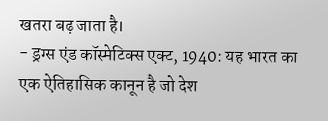खतरा बढ़ जाता है।
- ड्रग्स एंड कॉस्मेटिक्स एक्ट, 1940: यह भारत का एक ऐतिहासिक कानून है जो देश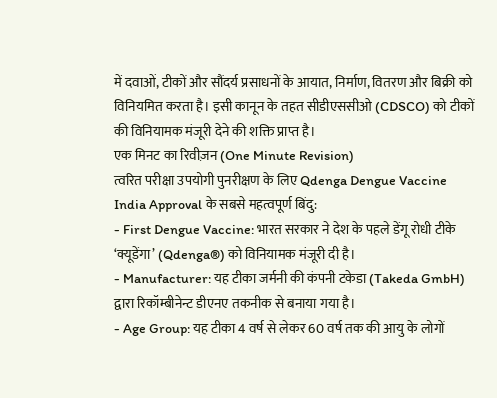में दवाओं, टीकों और सौंदर्य प्रसाधनों के आयात, निर्माण, वितरण और बिक्री को विनियमित करता है। इसी कानून के तहत सीडीएससीओ (CDSCO) को टीकों की विनियामक मंजूरी देने की शक्ति प्राप्त है।
एक मिनट का रिवीज़न (One Minute Revision)
त्वरित परीक्षा उपयोगी पुनरीक्षण के लिए Qdenga Dengue Vaccine India Approval के सबसे महत्वपूर्ण बिंदु:
- First Dengue Vaccine: भारत सरकार ने देश के पहले डेंगू रोधी टीके ‘क्यूडेंगा’ (Qdenga®) को विनियामक मंजूरी दी है।
- Manufacturer: यह टीका जर्मनी की कंपनी टकेडा (Takeda GmbH) द्वारा रिकॉम्बीनेन्ट डीएनए तकनीक से बनाया गया है।
- Age Group: यह टीका 4 वर्ष से लेकर 60 वर्ष तक की आयु के लोगों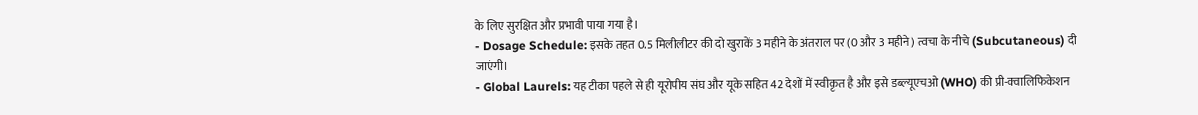के लिए सुरक्षित और प्रभावी पाया गया है।
- Dosage Schedule: इसके तहत 0.5 मिलीलीटर की दो खुराकें 3 महीने के अंतराल पर (0 और 3 महीने) त्वचा के नीचे (Subcutaneous) दी जाएंगी।
- Global Laurels: यह टीका पहले से ही यूरोपीय संघ और यूके सहित 42 देशों में स्वीकृत है और इसे डब्ल्यूएचओ (WHO) की प्री-क्वालिफिकेशन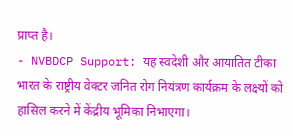प्राप्त है।
- NVBDCP Support: यह स्वदेशी और आयातित टीका भारत के राष्ट्रीय वेक्टर जनित रोग नियंत्रण कार्यक्रम के लक्ष्यों को हासिल करने में केंद्रीय भूमिका निभाएगा।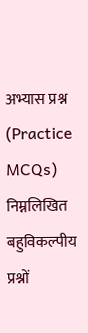अभ्यास प्रश्न (Practice MCQs)
निम्नलिखित बहुविकल्पीय प्रश्नों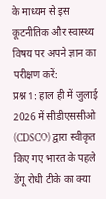के माध्यम से इस कूटनीतिक और स्वास्थ्य विषय पर अपने ज्ञान का परीक्षण करें:
प्रश्न 1: हाल ही में जुलाई 2026 में सीडीएससीओ (CDSCO) द्वारा स्वीकृत किए गए भारत के पहले डेंगू रोधी टीके का क्या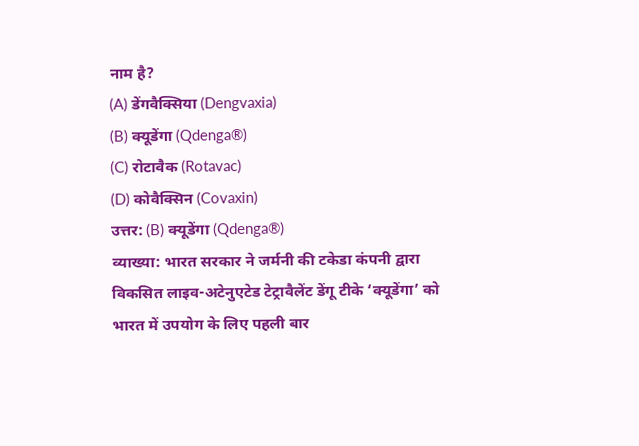नाम है?
(A) डेंगवैक्सिया (Dengvaxia)
(B) क्यूडेंगा (Qdenga®)
(C) रोटावैक (Rotavac)
(D) कोवैक्सिन (Covaxin)
उत्तर: (B) क्यूडेंगा (Qdenga®)
व्याख्या: भारत सरकार ने जर्मनी की टकेडा कंपनी द्वारा विकसित लाइव-अटेनुएटेड टेट्रावैलेंट डेंगू टीके ‘क्यूडेंगा’ को भारत में उपयोग के लिए पहली बार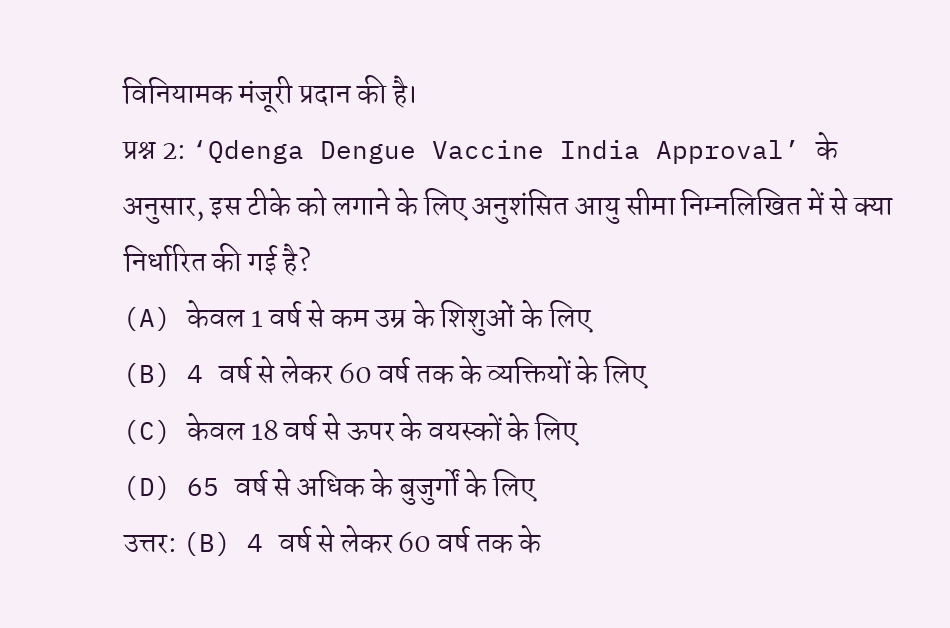विनियामक मंजूरी प्रदान की है।
प्रश्न 2: ‘Qdenga Dengue Vaccine India Approval’ के अनुसार, इस टीके को लगाने के लिए अनुशंसित आयु सीमा निम्नलिखित में से क्या निर्धारित की गई है?
(A) केवल 1 वर्ष से कम उम्र के शिशुओं के लिए
(B) 4 वर्ष से लेकर 60 वर्ष तक के व्यक्तियों के लिए
(C) केवल 18 वर्ष से ऊपर के वयस्कों के लिए
(D) 65 वर्ष से अधिक के बुजुर्गों के लिए
उत्तर: (B) 4 वर्ष से लेकर 60 वर्ष तक के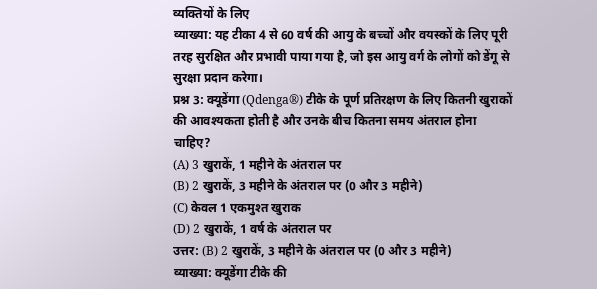व्यक्तियों के लिए
व्याख्या: यह टीका 4 से 60 वर्ष की आयु के बच्चों और वयस्कों के लिए पूरी तरह सुरक्षित और प्रभावी पाया गया है, जो इस आयु वर्ग के लोगों को डेंगू से सुरक्षा प्रदान करेगा।
प्रश्न 3: क्यूडेंगा (Qdenga®) टीके के पूर्ण प्रतिरक्षण के लिए कितनी खुराकों की आवश्यकता होती है और उनके बीच कितना समय अंतराल होना चाहिए?
(A) 3 खुराकें, 1 महीने के अंतराल पर
(B) 2 खुराकें, 3 महीने के अंतराल पर (0 और 3 महीने)
(C) केवल 1 एकमुश्त खुराक
(D) 2 खुराकें, 1 वर्ष के अंतराल पर
उत्तर: (B) 2 खुराकें, 3 महीने के अंतराल पर (0 और 3 महीने)
व्याख्या: क्यूडेंगा टीके की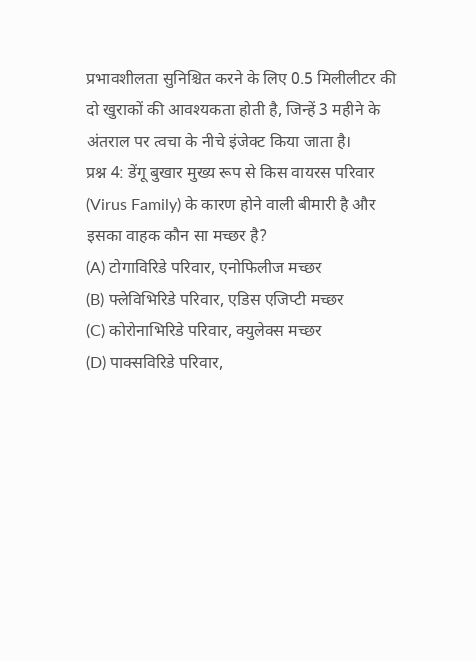प्रभावशीलता सुनिश्चित करने के लिए 0.5 मिलीलीटर की दो खुराकों की आवश्यकता होती है, जिन्हें 3 महीने के अंतराल पर त्वचा के नीचे इंजेक्ट किया जाता है।
प्रश्न 4: डेंगू बुखार मुख्य रूप से किस वायरस परिवार (Virus Family) के कारण होने वाली बीमारी है और इसका वाहक कौन सा मच्छर है?
(A) टोगाविरिडे परिवार, एनोफिलीज मच्छर
(B) फ्लेविभिरिडे परिवार, एडिस एजिप्टी मच्छर
(C) कोरोनाभिरिडे परिवार, क्युलेक्स मच्छर
(D) पाक्सविरिडे परिवार,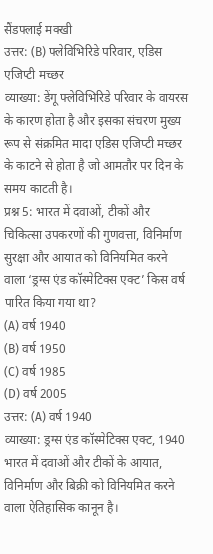सैंडफ्लाई मक्खी
उत्तर: (B) फ्लेविभिरिडे परिवार, एडिस एजिप्टी मच्छर
व्याख्या: डेंगू फ्लेविभिरिडे परिवार के वायरस के कारण होता है और इसका संचरण मुख्य रूप से संक्रमित मादा एडिस एजिप्टी मच्छर के काटने से होता है जो आमतौर पर दिन के समय काटती है।
प्रश्न 5: भारत में दवाओं, टीकों और चिकित्सा उपकरणों की गुणवत्ता, विनिर्माण सुरक्षा और आयात को विनियमित करने वाला ‘ड्रग्स एंड कॉस्मेटिक्स एक्ट’ किस वर्ष पारित किया गया था?
(A) वर्ष 1940
(B) वर्ष 1950
(C) वर्ष 1985
(D) वर्ष 2005
उत्तर: (A) वर्ष 1940
व्याख्या: ड्रग्स एंड कॉस्मेटिक्स एक्ट, 1940 भारत में दवाओं और टीकों के आयात, विनिर्माण और बिक्री को विनियमित करने वाला ऐतिहासिक कानून है।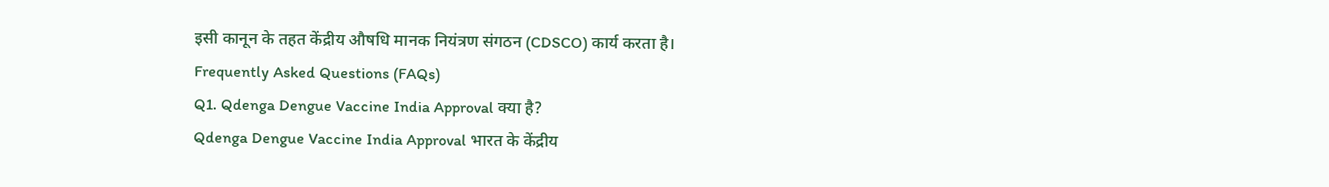इसी कानून के तहत केंद्रीय औषधि मानक नियंत्रण संगठन (CDSCO) कार्य करता है।
Frequently Asked Questions (FAQs)
Q1. Qdenga Dengue Vaccine India Approval क्या है?
Qdenga Dengue Vaccine India Approval भारत के केंद्रीय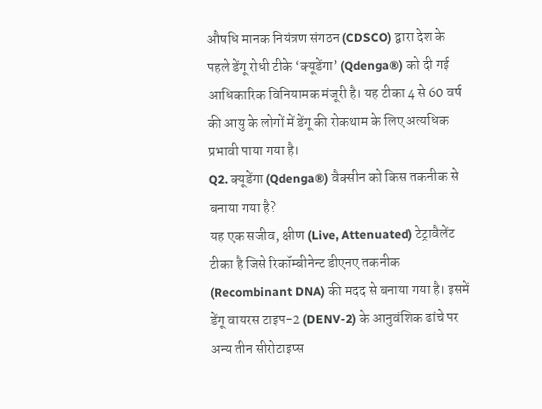औषधि मानक नियंत्रण संगठन (CDSCO) द्वारा देश के पहले डेंगू रोधी टीके ‘क्यूडेंगा’ (Qdenga®) को दी गई आधिकारिक विनियामक मंजूरी है। यह टीका 4 से 60 वर्ष की आयु के लोगों में डेंगू की रोकथाम के लिए अत्यधिक प्रभावी पाया गया है।
Q2. क्यूडेंगा (Qdenga®) वैक्सीन को किस तकनीक से बनाया गया है?
यह एक सजीव, क्षीण (Live, Attenuated) टेट्रावैलेंट टीका है जिसे रिकॉम्बीनेन्ट डीएनए तकनीक (Recombinant DNA) की मदद से बनाया गया है। इसमें डेंगू वायरस टाइप-2 (DENV-2) के आनुवंशिक ढांचे पर अन्य तीन सीरोटाइप्स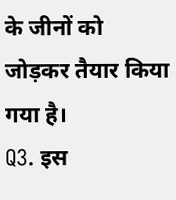के जीनों को जोड़कर तैयार किया गया है।
Q3. इस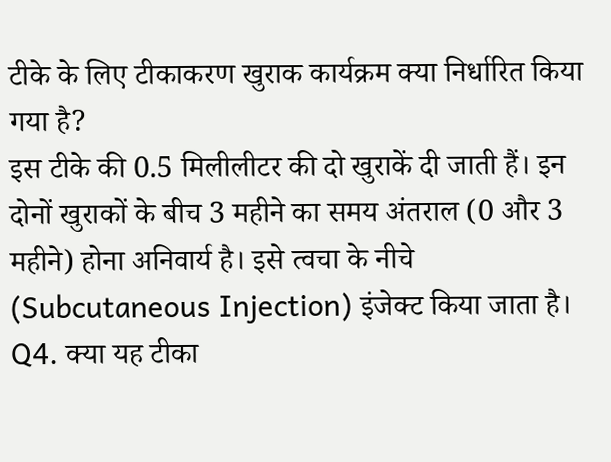टीके के लिए टीकाकरण खुराक कार्यक्रम क्या निर्धारित किया गया है?
इस टीके की 0.5 मिलीलीटर की दो खुराकें दी जाती हैं। इन दोनों खुराकों के बीच 3 महीने का समय अंतराल (0 और 3 महीने) होना अनिवार्य है। इसे त्वचा के नीचे (Subcutaneous Injection) इंजेक्ट किया जाता है।
Q4. क्या यह टीका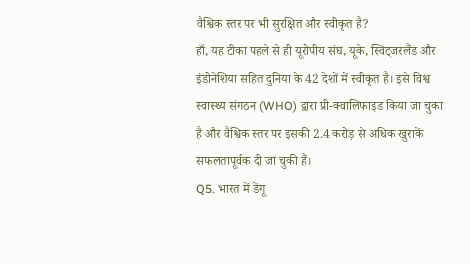वैश्विक स्तर पर भी सुरक्षित और स्वीकृत है?
हाँ, यह टीका पहले से ही यूरोपीय संघ, यूके, स्विट्जरलैंड और इंडोनेशिया सहित दुनिया के 42 देशों में स्वीकृत है। इसे विश्व स्वास्थ्य संगठन (WHO) द्वारा प्री-क्वालिफाइड किया जा चुका है और वैश्विक स्तर पर इसकी 2.4 करोड़ से अधिक खुराकें सफलतापूर्वक दी जा चुकी हैं।
Q5. भारत में डेंगू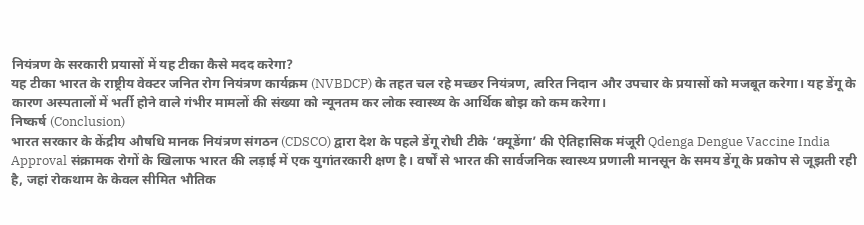नियंत्रण के सरकारी प्रयासों में यह टीका कैसे मदद करेगा?
यह टीका भारत के राष्ट्रीय वेक्टर जनित रोग नियंत्रण कार्यक्रम (NVBDCP) के तहत चल रहे मच्छर नियंत्रण, त्वरित निदान और उपचार के प्रयासों को मजबूत करेगा। यह डेंगू के कारण अस्पतालों में भर्ती होने वाले गंभीर मामलों की संख्या को न्यूनतम कर लोक स्वास्थ्य के आर्थिक बोझ को कम करेगा।
निष्कर्ष (Conclusion)
भारत सरकार के केंद्रीय औषधि मानक नियंत्रण संगठन (CDSCO) द्वारा देश के पहले डेंगू रोधी टीके ‘क्यूडेंगा’ की ऐतिहासिक मंजूरी Qdenga Dengue Vaccine India Approval संक्रामक रोगों के खिलाफ भारत की लड़ाई में एक युगांतरकारी क्षण है। वर्षों से भारत की सार्वजनिक स्वास्थ्य प्रणाली मानसून के समय डेंगू के प्रकोप से जूझती रही है, जहां रोकथाम के केवल सीमित भौतिक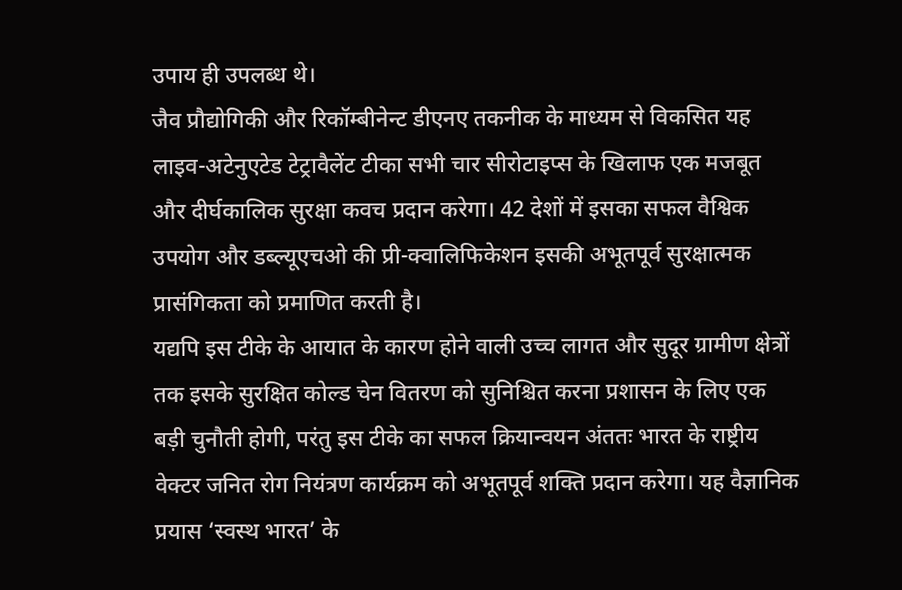उपाय ही उपलब्ध थे।
जैव प्रौद्योगिकी और रिकॉम्बीनेन्ट डीएनए तकनीक के माध्यम से विकसित यह लाइव-अटेनुएटेड टेट्रावैलेंट टीका सभी चार सीरोटाइप्स के खिलाफ एक मजबूत और दीर्घकालिक सुरक्षा कवच प्रदान करेगा। 42 देशों में इसका सफल वैश्विक उपयोग और डब्ल्यूएचओ की प्री-क्वालिफिकेशन इसकी अभूतपूर्व सुरक्षात्मक प्रासंगिकता को प्रमाणित करती है।
यद्यपि इस टीके के आयात के कारण होने वाली उच्च लागत और सुदूर ग्रामीण क्षेत्रों तक इसके सुरक्षित कोल्ड चेन वितरण को सुनिश्चित करना प्रशासन के लिए एक बड़ी चुनौती होगी, परंतु इस टीके का सफल क्रियान्वयन अंततः भारत के राष्ट्रीय वेक्टर जनित रोग नियंत्रण कार्यक्रम को अभूतपूर्व शक्ति प्रदान करेगा। यह वैज्ञानिक प्रयास ‘स्वस्थ भारत’ के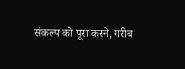संकल्प को पूरा करने, गरीब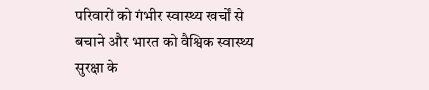परिवारों को गंभीर स्वास्थ्य खर्चों से बचाने और भारत को वैश्विक स्वास्थ्य सुरक्षा के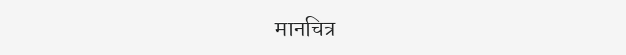मानचित्र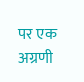पर एक अग्रणी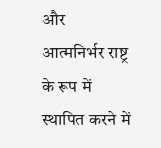और आत्मनिर्भर राष्ट्र के रूप में स्थापित करने में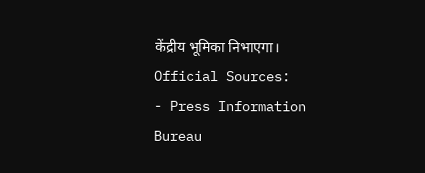केंद्रीय भूमिका निभाएगा।
Official Sources:
- Press Information Bureau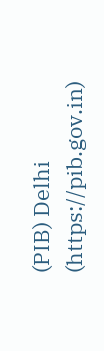(PIB) Delhi (https://pib.gov.in)